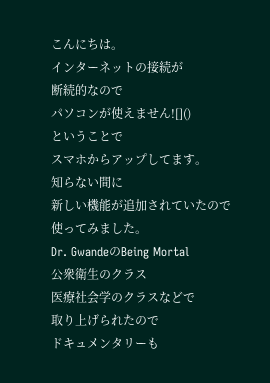こんにちは。
インターネットの接続が
断続的なので
パソコンが使えません![]()
ということで
スマホからアップしてます。
知らない間に
新しい機能が追加されていたので
使ってみました。
Dr. GwandeのBeing Mortal
公衆衛生のクラス
医療社会学のクラスなどで
取り上げられたので
ドキュメンタリーも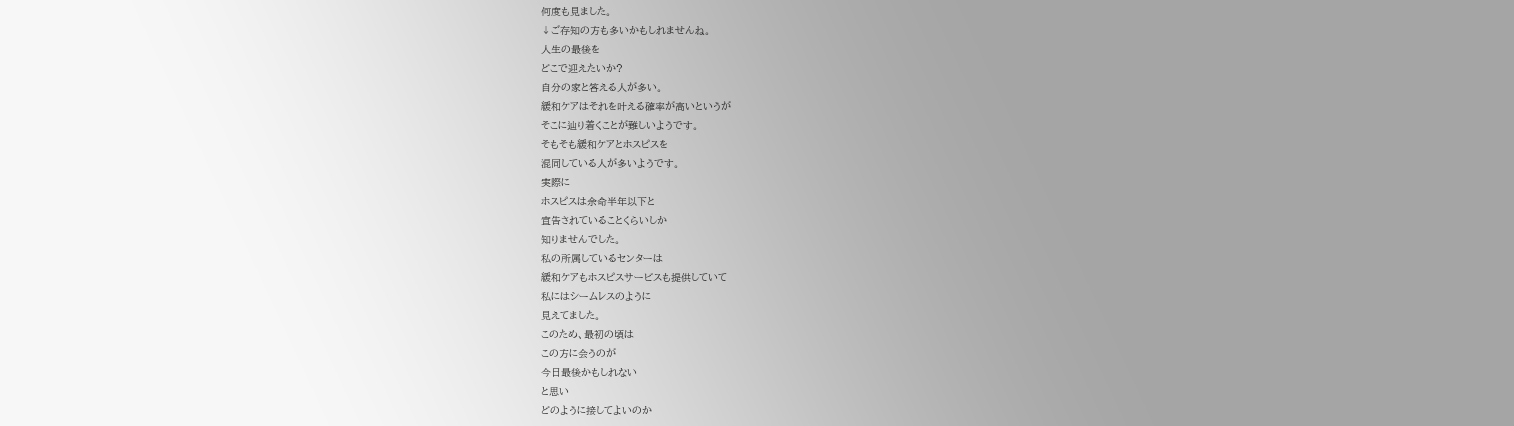何度も見ました。
↓ご存知の方も多いかもしれませんね。
人生の最後を
どこで迎えたいか?
自分の家と答える人が多い。
緩和ケアはそれを叶える確率が高いというが
そこに辿り着くことが難しいようです。
そもそも緩和ケアとホスピスを
混同している人が多いようです。
実際に
ホスピスは余命半年以下と
宣告されていることくらいしか
知りませんでした。
私の所属しているセンターは
緩和ケアもホスピスサービスも提供していて
私にはシームレスのように
見えてました。
このため、最初の頃は
この方に会うのが
今日最後かもしれない
と思い
どのように接してよいのか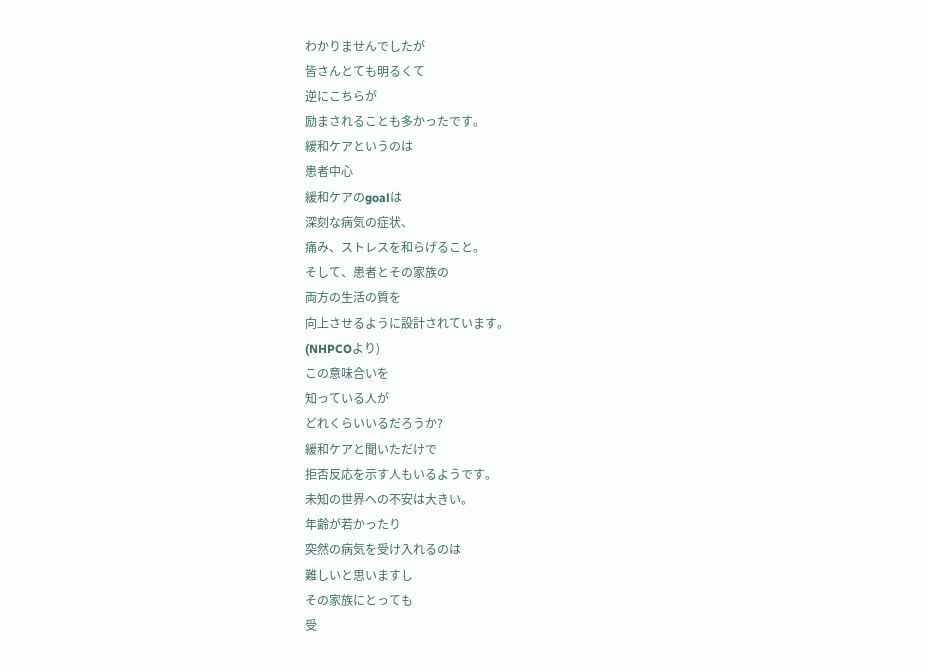わかりませんでしたが
皆さんとても明るくて
逆にこちらが
励まされることも多かったです。
緩和ケアというのは
患者中心
緩和ケアのgoalは
深刻な病気の症状、
痛み、ストレスを和らげること。
そして、患者とその家族の
両方の生活の質を
向上させるように設計されています。
(NHPCOより)
この意味合いを
知っている人が
どれくらいいるだろうか?
緩和ケアと聞いただけで
拒否反応を示す人もいるようです。
未知の世界への不安は大きい。
年齢が若かったり
突然の病気を受け入れるのは
難しいと思いますし
その家族にとっても
受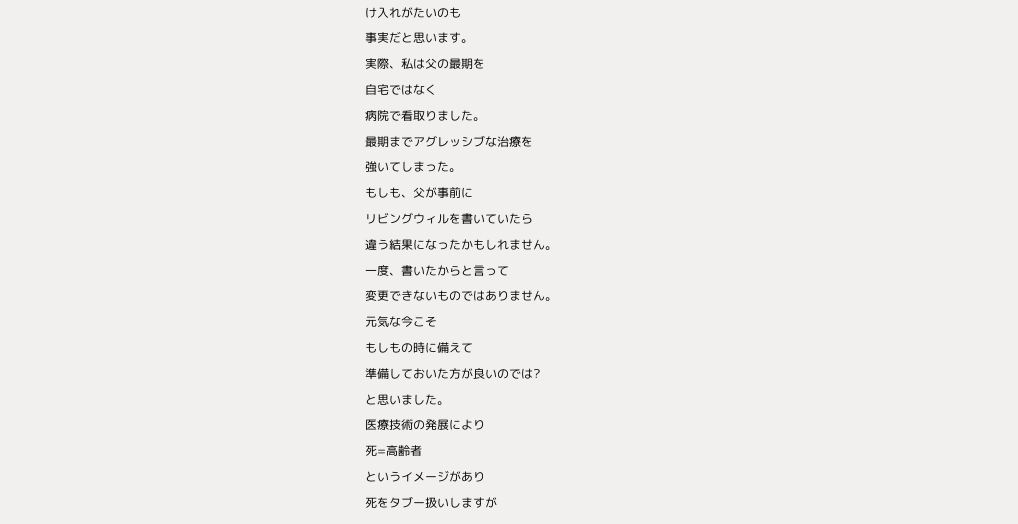け入れがたいのも
事実だと思います。
実際、私は父の最期を
自宅ではなく
病院で看取りました。
最期までアグレッシブな治療を
強いてしまった。
もしも、父が事前に
リビングウィルを書いていたら
違う結果になったかもしれません。
一度、書いたからと言って
変更できないものではありません。
元気な今こそ
もしもの時に備えて
準備しておいた方が良いのでは?
と思いました。
医療技術の発展により
死=高齢者
というイメージがあり
死をタブー扱いしますが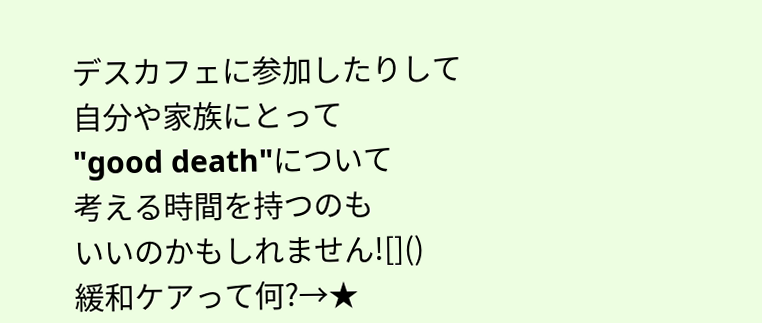デスカフェに参加したりして
自分や家族にとって
"good death"について
考える時間を持つのも
いいのかもしれません![]()
緩和ケアって何?→★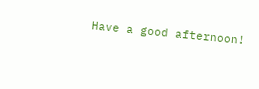Have a good afternoon!